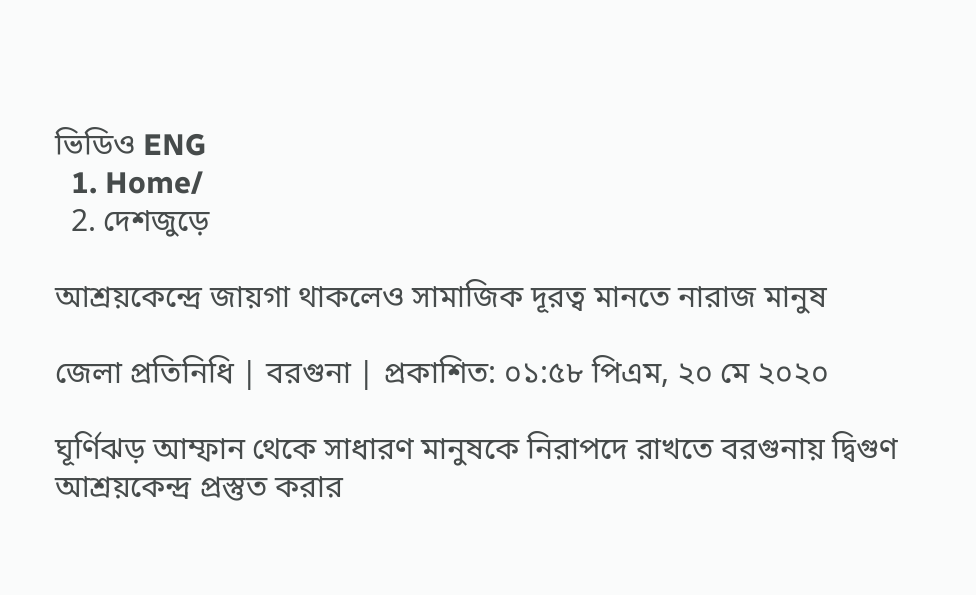ভিডিও ENG
  1. Home/
  2. দেশজুড়ে

আশ্রয়কেন্দ্রে জায়গা থাকলেও সামাজিক দূরত্ব মানতে নারাজ মানুষ

জেলা প্রতিনিধি | বরগুনা | প্রকাশিত: ০১:৫৮ পিএম, ২০ মে ২০২০

ঘূর্ণিঝড় আম্ফান থেকে সাধারণ মানুষকে নিরাপদে রাখতে বরগুনায় দ্বিগুণ আশ্রয়কেন্দ্র প্রস্তুত করার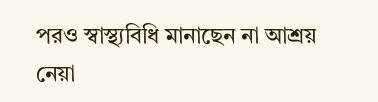পরও স্বাস্থ্যবিধি মানাছেন না আশ্রয় নেয়া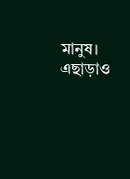মানুষ। এছাড়াও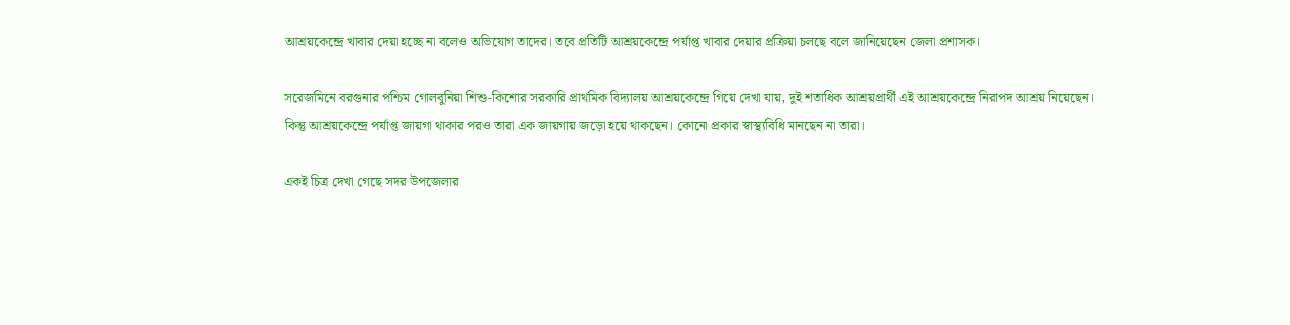আশ্রয়কেন্দ্রে খাবার দেয়া হচ্ছে না বলেও অভিযোগ তাদের। তবে প্রতিটি আশ্রয়কেন্দ্রে পর্যাপ্ত খাবার দেয়ার প্রক্রিয়া চলছে বলে জানিয়েছেন জেলা প্রশাসক।

সরেজমিনে বরগুনার পশ্চিম গোলবুনিয়া শিশু-কিশোর সরকারি প্রাথমিক বিদ্যালয় আশ্রয়কেন্দ্রে গিয়ে দেখা যায়, দুই শতাধিক আশ্রয়প্রার্থী এই আশ্রয়কেন্দ্রে নিরাপদ আশ্রয় নিয়েছেন। কিন্তু আশ্রয়কেন্দ্রে পর্যাপ্ত জায়গা থাকার পরও তারা এক জায়গায় জড়ো হয়ে থাকছেন। কোনো প্রকার স্বাস্থ্যবিধি মানছেন না তারা।

একই চিত্র দেখা গেছে সদর উপজেলার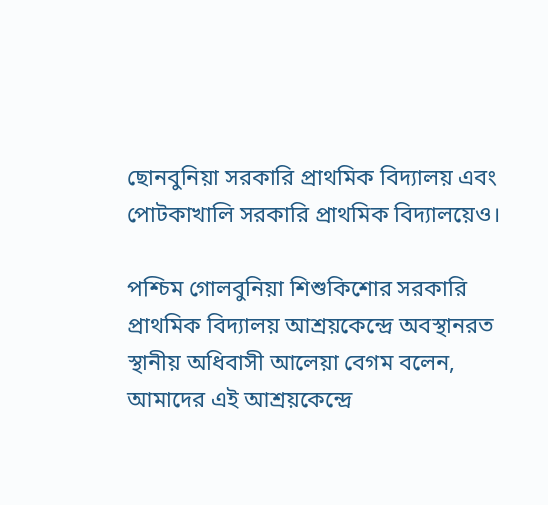ছোনবুনিয়া সরকারি প্রাথমিক বিদ্যালয় এবং পোটকাখালি সরকারি প্রাথমিক বিদ্যালয়েও।

পশ্চিম গোলবুনিয়া শিশুকিশোর সরকারি প্রাথমিক বিদ্যালয় আশ্রয়কেন্দ্রে অবস্থানরত স্থানীয় অধিবাসী আলেয়া বেগম বলেন, আমাদের এই আশ্রয়কেন্দ্রে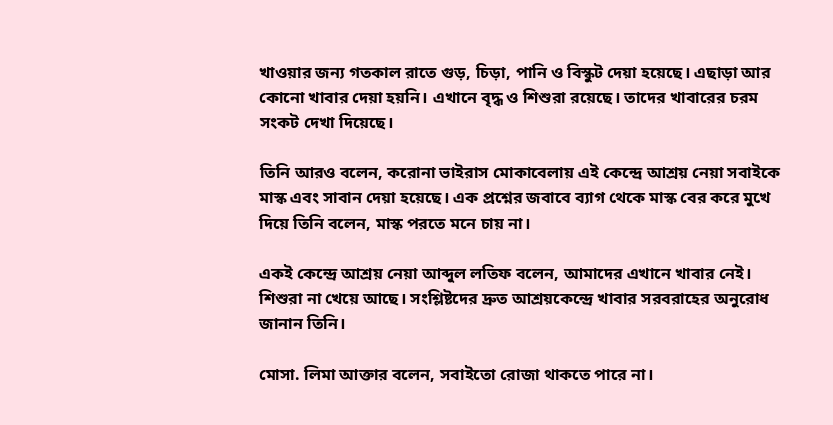খাওয়ার জন্য গতকাল রাতে গুড়, চিড়া, পানি ও বিস্কুট দেয়া হয়েছে। এছাড়া আর কোনো খাবার দেয়া হয়নি। এখানে বৃদ্ধ ও শিশুরা রয়েছে। তাদের খাবারের চরম সংকট দেখা দিয়েছে।

তিনি আরও বলেন, করোনা ভাইরাস মোকাবেলায় এই কেন্দ্রে আশ্রয় নেয়া সবাইকে মাস্ক এবং সাবান দেয়া হয়েছে। এক প্রশ্নের জবাবে ব্যাগ থেকে মাস্ক বের করে মুখে দিয়ে তিনি বলেন, মাস্ক পরতে মনে চায় না।

একই কেন্দ্রে আশ্রয় নেয়া আব্দুল লতিফ বলেন, আমাদের এখানে খাবার নেই। শিশুরা না খেয়ে আছে। সংশ্লিষ্টদের দ্রুত আশ্রয়কেন্দ্রে খাবার সরবরাহের অনুরোধ জানান তিনি।

মোসা. লিমা আক্তার বলেন, সবাইতো রোজা থাকতে পারে না।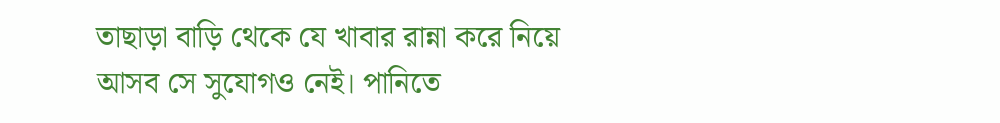তাছাড়া বাড়ি থেকে যে খাবার রান্না করে নিয়ে আসব সে সুযোগও নেই। পানিতে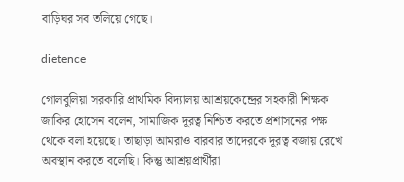বাড়িঘর সব তলিয়ে গেছে।

dietence

গোলবুলিয়া সরকারি প্রাথমিক বিদ্যালয় আশ্রয়কেন্দ্রের সহকারী শিক্ষক জাকির হোসেন বলেন, সামাজিক দূরত্ব নিশ্চিত করতে প্রশাসনের পক্ষ থেকে বলা হয়েছে। তাছাড়া আমরাও বারবার তাদেরকে দূরত্ব বজায় রেখে অবস্থান করতে বলেছি। কিন্তু আশ্রয়প্রার্থীরা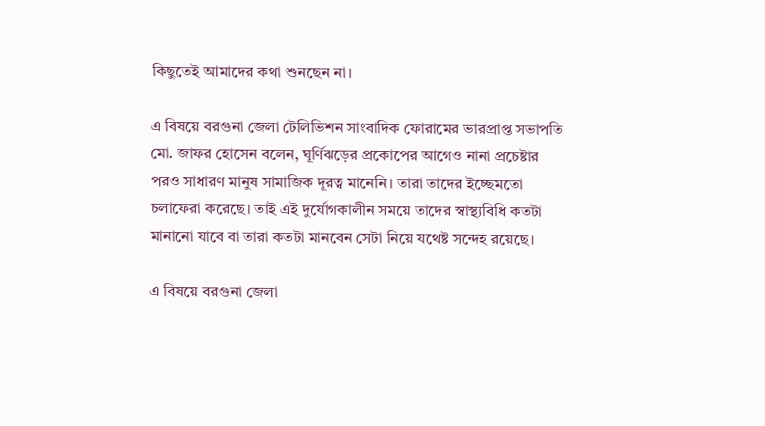কিছুতেই আমাদের কথা শুনছেন না।

এ বিষয়ে বরগুনা জেলা টেলিভিশন সাংবাদিক ফোরামের ভারপ্রাপ্ত সভাপতি মো. জাফর হোসেন বলেন, ঘূর্ণিঝড়ের প্রকোপের আগেও নানা প্রচেষ্টার পরও সাধারণ মানুষ সামাজিক দূরত্ব মানেনি। তারা তাদের ইচ্ছেমতো চলাফেরা করেছে। তাই এই দুর্যোগকালীন সময়ে তাদের স্বাস্থ্যবিধি কতটা মানানো যাবে বা তারা কতটা মানবেন সেটা নিয়ে যথেষ্ট সন্দেহ রয়েছে।

এ বিষয়ে বরগুনা জেলা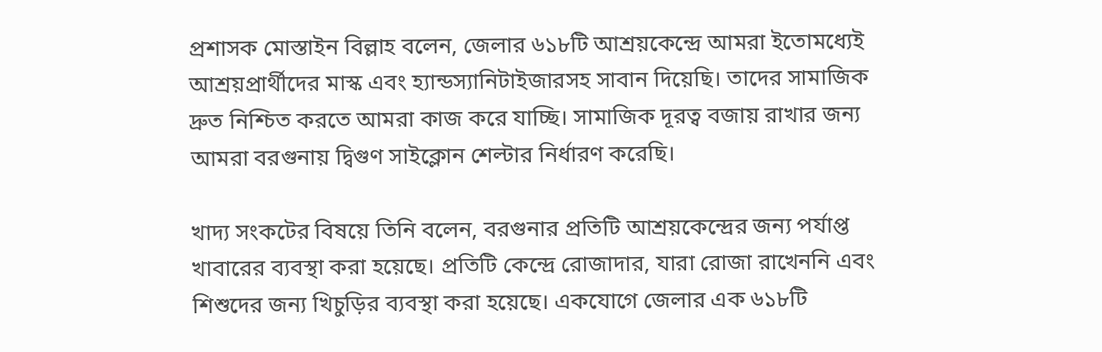প্রশাসক মোস্তাইন বিল্লাহ বলেন, জেলার ৬১৮টি আশ্রয়কেন্দ্রে আমরা ইতোমধ্যেই আশ্রয়প্রার্থীদের মাস্ক এবং হ্যান্ডস্যানিটাইজারসহ সাবান দিয়েছি। তাদের সামাজিক দ্রুত নিশ্চিত করতে আমরা কাজ করে যাচ্ছি। সামাজিক দূরত্ব বজায় রাখার জন্য আমরা বরগুনায় দ্বিগুণ সাইক্লোন শেল্টার নির্ধারণ করেছি।

খাদ্য সংকটের বিষয়ে তিনি বলেন, বরগুনার প্রতিটি আশ্রয়কেন্দ্রের জন্য পর্যাপ্ত খাবারের ব্যবস্থা করা হয়েছে। প্রতিটি কেন্দ্রে রোজাদার, যারা রোজা রাখেননি এবং শিশুদের জন্য খিচুড়ির ব্যবস্থা করা হয়েছে। একযোগে জেলার এক ৬১৮টি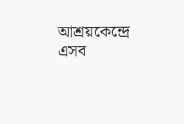আশ্রয়কেন্দ্রে এসব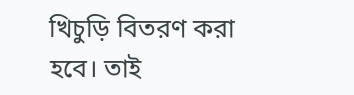খিচুড়ি বিতরণ করা হবে। তাই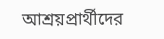আশ্রয়প্রার্থীদের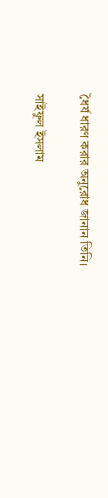ধৈর্য ধারণ করার অনুরোধ জানান তিনি।

সাইফুল ইসলাম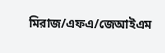মিরাজ/এফএ/জেআইএম